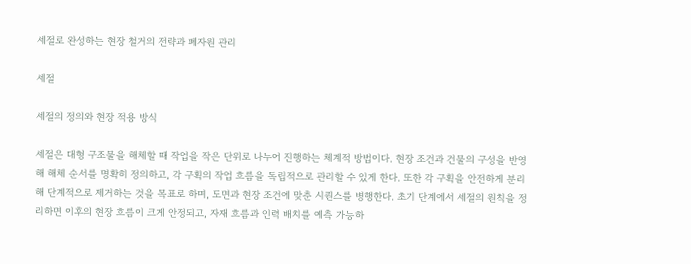세절로 완성하는 현장 철거의 전략과 폐자원 관리

세절

세절의 정의와 현장 적용 방식

세절은 대형 구조물을 해체할 때 작업을 작은 단위로 나누어 진행하는 체계적 방법이다. 현장 조건과 건물의 구성을 반영해 해체 순서를 명확히 정의하고, 각 구획의 작업 흐름을 독립적으로 관리할 수 있게 한다. 또한 각 구획을 안전하게 분리해 단계적으로 제거하는 것을 목표로 하며, 도면과 현장 조건에 맞춘 시퀀스를 병행한다. 초기 단계에서 세절의 원칙을 정리하면 이후의 현장 흐름이 크게 안정되고, 자재 흐름과 인력 배치를 예측 가능하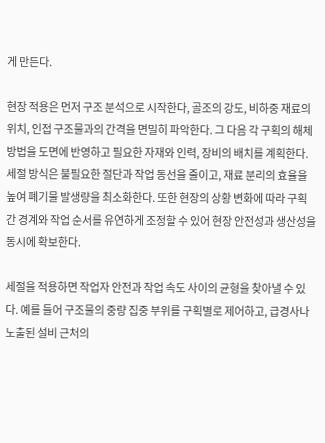게 만든다.

현장 적용은 먼저 구조 분석으로 시작한다, 골조의 강도, 비하중 재료의 위치, 인접 구조물과의 간격을 면밀히 파악한다. 그 다음 각 구획의 해체 방법을 도면에 반영하고 필요한 자재와 인력, 장비의 배치를 계획한다. 세절 방식은 불필요한 절단과 작업 동선을 줄이고, 재료 분리의 효율을 높여 폐기물 발생량을 최소화한다. 또한 현장의 상황 변화에 따라 구획 간 경계와 작업 순서를 유연하게 조정할 수 있어 현장 안전성과 생산성을 동시에 확보한다.

세절을 적용하면 작업자 안전과 작업 속도 사이의 균형을 찾아낼 수 있다. 예를 들어 구조물의 중량 집중 부위를 구획별로 제어하고, 급경사나 노출된 설비 근처의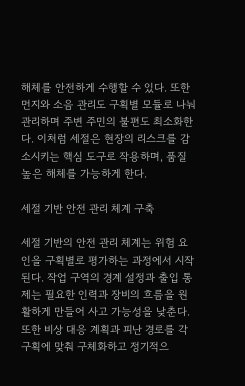해체를 안전하게 수행할 수 있다. 또한 먼지와 소음 관리도 구획별 모듈로 나눠 관리하며 주변 주민의 불편도 최소화한다. 이처럼 세절은 현장의 리스크를 감소시키는 핵심 도구로 작용하며, 품질 높은 해체를 가능하게 한다.

세절 기반 안전 관리 체계 구축

세절 기반의 안전 관리 체계는 위험 요인을 구획별로 평가하는 과정에서 시작된다. 작업 구역의 경계 설정과 출입 통제는 필요한 인력과 장비의 흐름을 원활하게 만들어 사고 가능성을 낮춘다. 또한 비상 대응 계획과 피난 경로를 각 구획에 맞춰 구체화하고 정기적으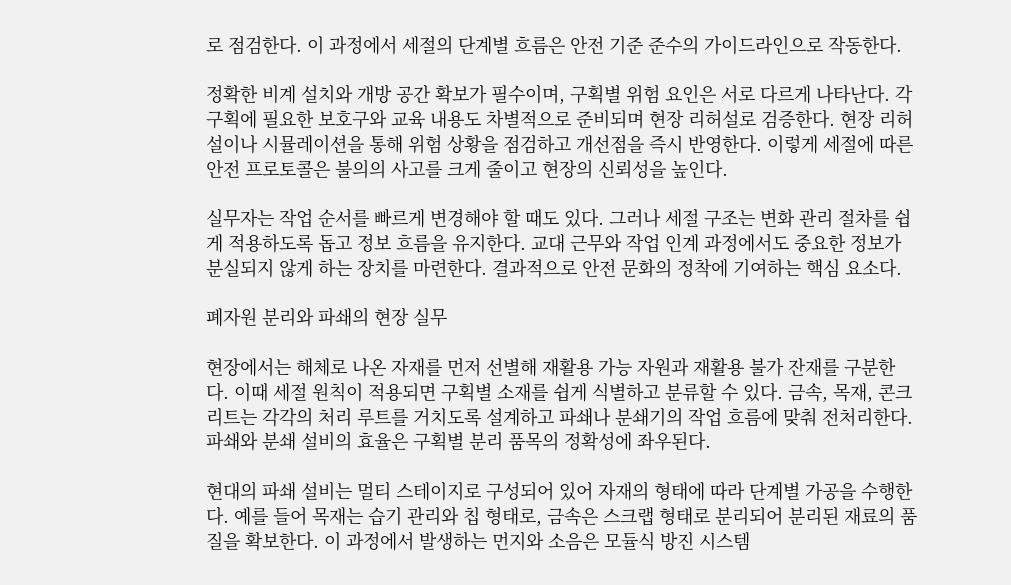로 점검한다. 이 과정에서 세절의 단계별 흐름은 안전 기준 준수의 가이드라인으로 작동한다.

정확한 비계 설치와 개방 공간 확보가 필수이며, 구획별 위험 요인은 서로 다르게 나타난다. 각 구획에 필요한 보호구와 교육 내용도 차별적으로 준비되며 현장 리허설로 검증한다. 현장 리허설이나 시뮬레이션을 통해 위험 상황을 점검하고 개선점을 즉시 반영한다. 이렇게 세절에 따른 안전 프로토콜은 불의의 사고를 크게 줄이고 현장의 신뢰성을 높인다.

실무자는 작업 순서를 빠르게 변경해야 할 때도 있다. 그러나 세절 구조는 변화 관리 절차를 쉽게 적용하도록 돕고 정보 흐름을 유지한다. 교대 근무와 작업 인계 과정에서도 중요한 정보가 분실되지 않게 하는 장치를 마련한다. 결과적으로 안전 문화의 정착에 기여하는 핵심 요소다.

폐자원 분리와 파쇄의 현장 실무

현장에서는 해체로 나온 자재를 먼저 선별해 재활용 가능 자원과 재활용 불가 잔재를 구분한다. 이때 세절 원칙이 적용되면 구획별 소재를 쉽게 식별하고 분류할 수 있다. 금속, 목재, 콘크리트는 각각의 처리 루트를 거치도록 설계하고 파쇄나 분쇄기의 작업 흐름에 맞춰 전처리한다. 파쇄와 분쇄 설비의 효율은 구획별 분리 품목의 정확성에 좌우된다.

현대의 파쇄 설비는 멀티 스테이지로 구성되어 있어 자재의 형태에 따라 단계별 가공을 수행한다. 예를 들어 목재는 습기 관리와 칩 형태로, 금속은 스크랩 형태로 분리되어 분리된 재료의 품질을 확보한다. 이 과정에서 발생하는 먼지와 소음은 모듈식 방진 시스템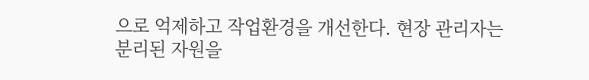으로 억제하고 작업환경을 개선한다. 현장 관리자는 분리된 자원을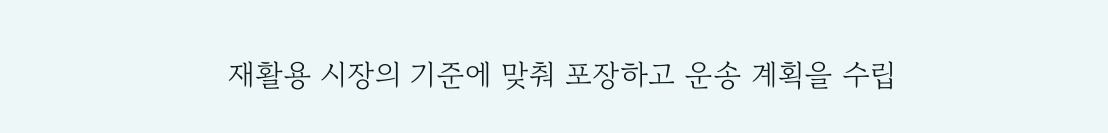재활용 시장의 기준에 맞춰 포장하고 운송 계획을 수립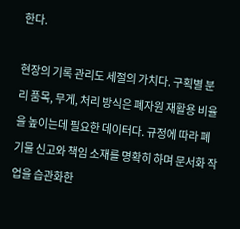한다.

현장의 기록 관리도 세절의 가치다. 구획별 분리 품목, 무게, 처리 방식은 폐자원 재활용 비율을 높이는데 필요한 데이터다. 규정에 따라 폐기물 신고와 책임 소재를 명확히 하며 문서화 작업을 습관화한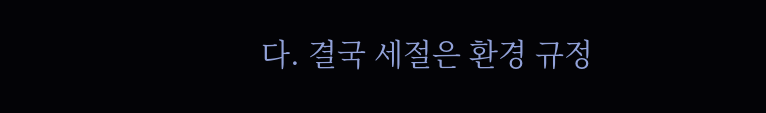다. 결국 세절은 환경 규정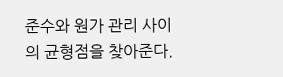준수와 원가 관리 사이의 균형점을 찾아준다.